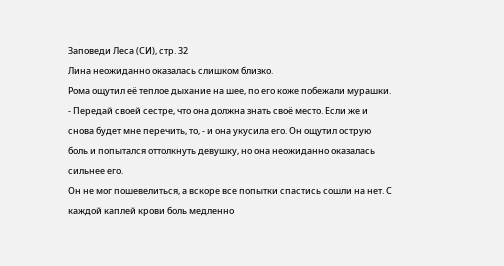Заповеди Леса (СИ), стр. 32
Лина неожиданно оказалась слишком близко.
Рома ощутил её теплое дыхание на шее, по его коже побежали мурашки.
- Передай своей сестре, что она должна знать своё место. Если же и снова будет мне перечить, то, - и она укусила его. Он ощутил острую боль и попытался оттолкнуть девушку, но она неожиданно оказалась сильнее его.
Он не мог пошевелиться, а вскоре все попытки спастись сошли на нет. С каждой каплей крови боль медленно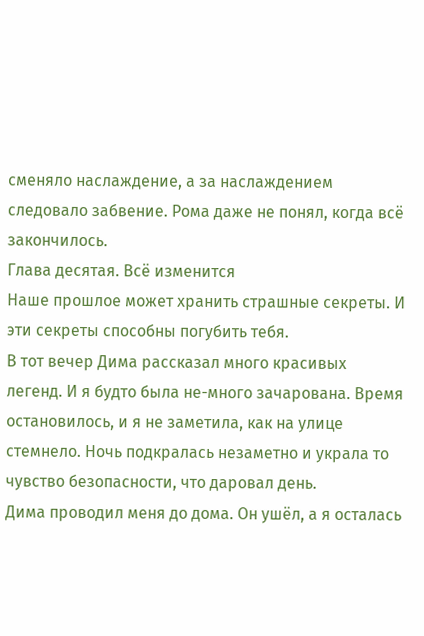сменяло наслаждение, а за наслаждением следовало забвение. Рома даже не понял, когда всё закончилось.
Глава десятая. Всё изменится
Наше прошлое может хранить страшные секреты. И эти секреты способны погубить тебя.
В тот вечер Дима рассказал много красивых легенд. И я будто была не-много зачарована. Время остановилось, и я не заметила, как на улице стемнело. Ночь подкралась незаметно и украла то чувство безопасности, что даровал день.
Дима проводил меня до дома. Он ушёл, а я осталась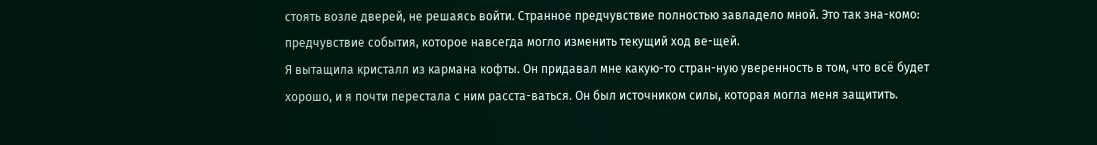стоять возле дверей, не решаясь войти. Странное предчувствие полностью завладело мной. Это так зна-комо: предчувствие события, которое навсегда могло изменить текущий ход ве-щей.
Я вытащила кристалл из кармана кофты. Он придавал мне какую-то стран-ную уверенность в том, что всё будет хорошо, и я почти перестала с ним расста-ваться. Он был источником силы, которая могла меня защитить.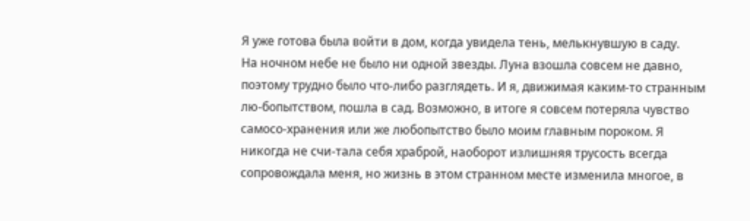Я уже готова была войти в дом, когда увидела тень, мелькнувшую в саду.
На ночном небе не было ни одной звезды. Луна взошла совсем не давно, поэтому трудно было что-либо разглядеть. И я, движимая каким-то странным лю-бопытством, пошла в сад. Возможно, в итоге я совсем потеряла чувство самосо-хранения или же любопытство было моим главным пороком. Я никогда не счи-тала себя храброй, наоборот излишняя трусость всегда сопровождала меня, но жизнь в этом странном месте изменила многое, в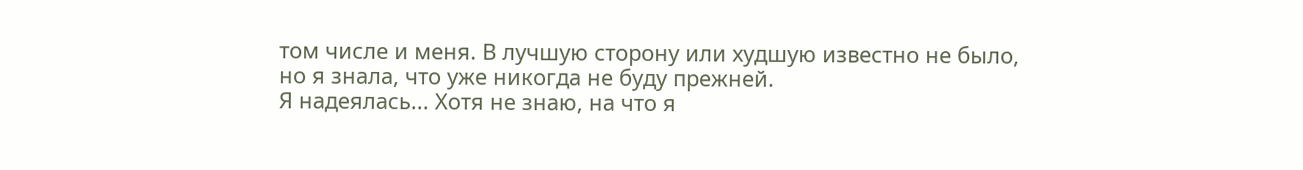том числе и меня. В лучшую сторону или худшую известно не было, но я знала, что уже никогда не буду прежней.
Я надеялась... Хотя не знаю, на что я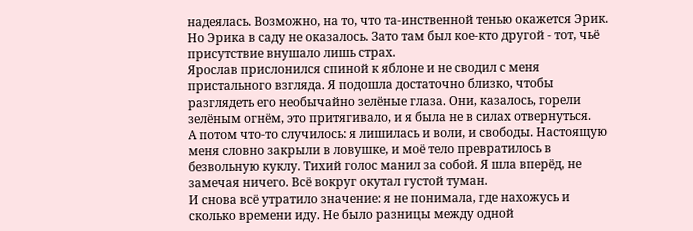надеялась. Возможно, на то, что та-инственной тенью окажется Эрик. Но Эрика в саду не оказалось. Зато там был кое-кто другой - тот, чьё присутствие внушало лишь страх.
Ярослав прислонился спиной к яблоне и не сводил с меня пристального взгляда. Я подошла достаточно близко, чтобы разглядеть его необычайно зелёные глаза. Они, казалось, горели зелёным огнём, это притягивало, и я была не в силах отвернуться.
А потом что-то случилось: я лишилась и воли, и свободы. Настоящую меня словно закрыли в ловушке, и моё тело превратилось в безвольную куклу. Тихий голос манил за собой. Я шла вперёд, не замечая ничего. Всё вокруг окутал густой туман.
И снова всё утратило значение: я не понимала, где нахожусь и сколько времени иду. Не было разницы между одной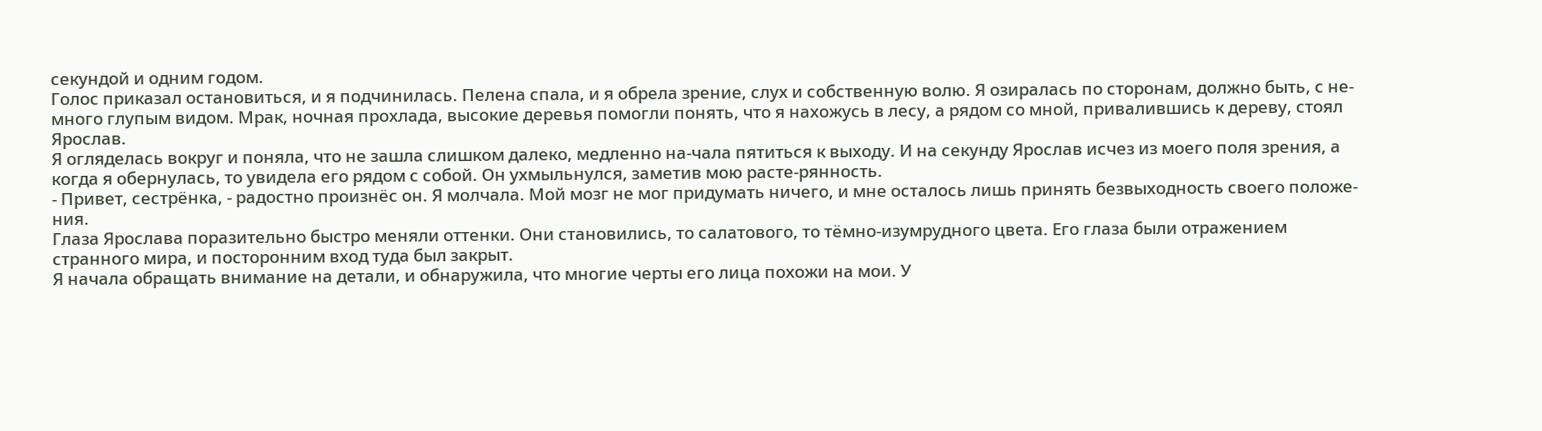секундой и одним годом.
Голос приказал остановиться, и я подчинилась. Пелена спала, и я обрела зрение, слух и собственную волю. Я озиралась по сторонам, должно быть, с не-много глупым видом. Мрак, ночная прохлада, высокие деревья помогли понять, что я нахожусь в лесу, а рядом со мной, привалившись к дереву, стоял Ярослав.
Я огляделась вокруг и поняла, что не зашла слишком далеко, медленно на-чала пятиться к выходу. И на секунду Ярослав исчез из моего поля зрения, а когда я обернулась, то увидела его рядом с собой. Он ухмыльнулся, заметив мою расте-рянность.
- Привет, сестрёнка, - радостно произнёс он. Я молчала. Мой мозг не мог придумать ничего, и мне осталось лишь принять безвыходность своего положе-ния.
Глаза Ярослава поразительно быстро меняли оттенки. Они становились, то салатового, то тёмно-изумрудного цвета. Его глаза были отражением странного мира, и посторонним вход туда был закрыт.
Я начала обращать внимание на детали, и обнаружила, что многие черты его лица похожи на мои. У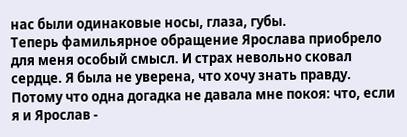нас были одинаковые носы, глаза, губы.
Теперь фамильярное обращение Ярослава приобрело для меня особый смысл. И страх невольно сковал сердце. Я была не уверена, что хочу знать правду. Потому что одна догадка не давала мне покоя: что, если я и Ярослав -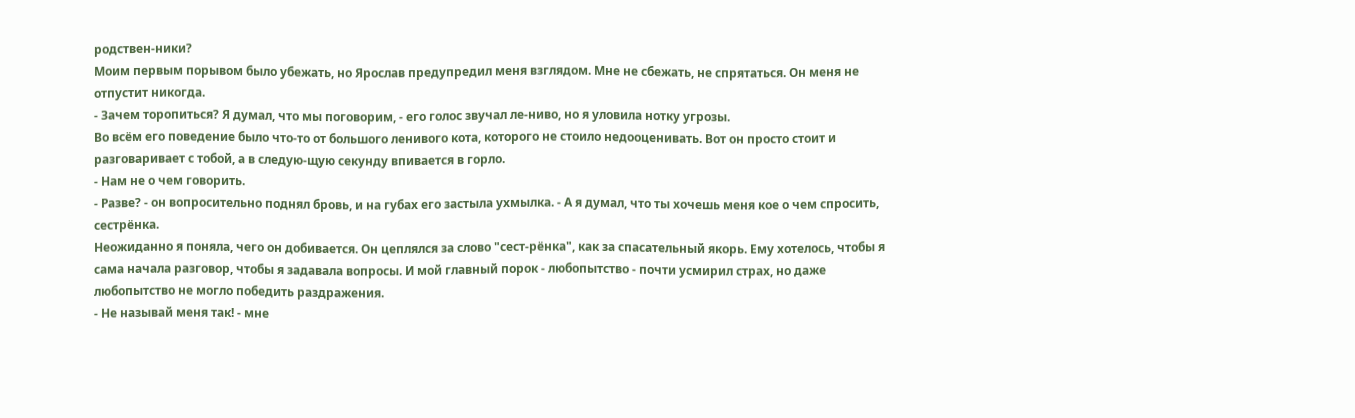родствен-ники?
Моим первым порывом было убежать, но Ярослав предупредил меня взглядом. Мне не сбежать, не спрятаться. Он меня не отпустит никогда.
- Зачем торопиться? Я думал, что мы поговорим, - его голос звучал ле-ниво, но я уловила нотку угрозы.
Во всём его поведение было что-то от большого ленивого кота, которого не стоило недооценивать. Вот он просто стоит и разговаривает с тобой, а в следую-щую секунду впивается в горло.
- Нам не о чем говорить.
- Разве? - он вопросительно поднял бровь, и на губах его застыла ухмылка. - А я думал, что ты хочешь меня кое о чем спросить, сестрёнка.
Неожиданно я поняла, чего он добивается. Он цеплялся за слово "сест-рёнка", как за спасательный якорь. Ему хотелось, чтобы я сама начала разговор, чтобы я задавала вопросы. И мой главный порок - любопытство - почти усмирил страх, но даже любопытство не могло победить раздражения.
- Не называй меня так! - мне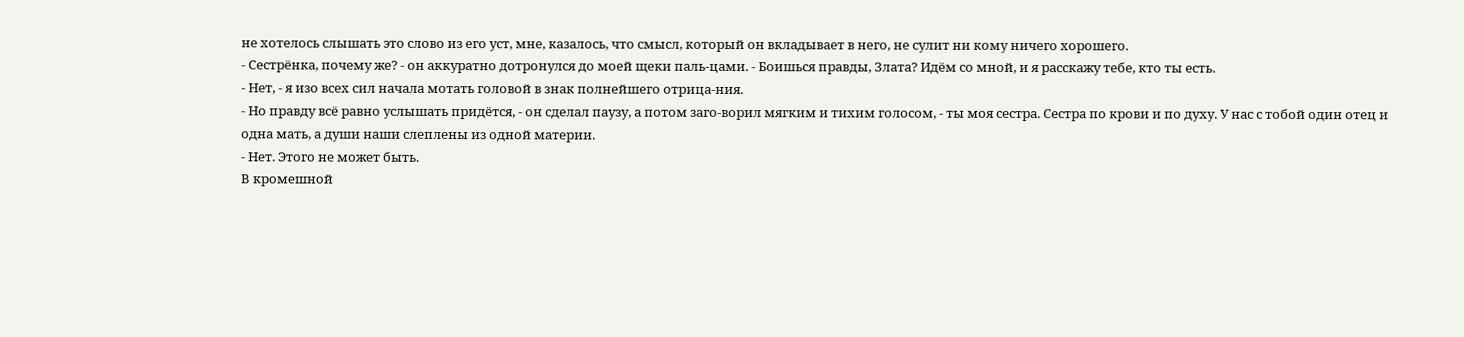не хотелось слышать это слово из его уст, мне, казалось, что смысл, который он вкладывает в него, не сулит ни кому ничего хорошего.
- Сестрёнка, почему же? - он аккуратно дотронулся до моей щеки паль-цами. - Боишься правды, Злата? Идём со мной, и я расскажу тебе, кто ты есть.
- Нет, - я изо всех сил начала мотать головой в знак полнейшего отрица-ния.
- Но правду всё равно услышать придётся, - он сделал паузу, а потом заго-ворил мягким и тихим голосом, - ты моя сестра. Сестра по крови и по духу. У нас с тобой один отец и одна мать, а души наши слеплены из одной материи.
- Нет. Этого не может быть.
В кромешной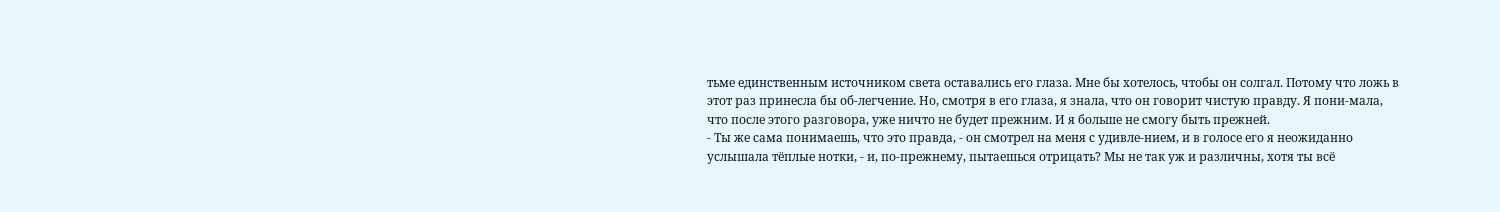тьме единственным источником света оставались его глаза. Мне бы хотелось, чтобы он солгал. Потому что ложь в этот раз принесла бы об-легчение. Но, смотря в его глаза, я знала, что он говорит чистую правду. Я пони-мала, что после этого разговора, уже ничто не будет прежним. И я больше не смогу быть прежней.
- Ты же сама понимаешь, что это правда, - он смотрел на меня с удивле-нием, и в голосе его я неожиданно услышала тёплые нотки, - и, по-прежнему, пытаешься отрицать? Мы не так уж и различны, хотя ты всё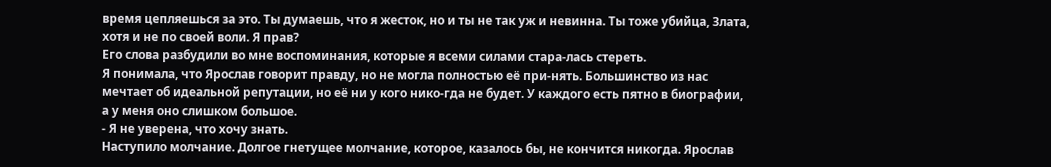время цепляешься за это. Ты думаешь, что я жесток, но и ты не так уж и невинна. Ты тоже убийца, Злата, хотя и не по своей воли. Я прав?
Его слова разбудили во мне воспоминания, которые я всеми силами стара-лась стереть.
Я понимала, что Ярослав говорит правду, но не могла полностью её при-нять. Большинство из нас мечтает об идеальной репутации, но её ни у кого нико-гда не будет. У каждого есть пятно в биографии, а у меня оно слишком большое.
- Я не уверена, что хочу знать.
Наступило молчание. Долгое гнетущее молчание, которое, казалось бы, не кончится никогда. Ярослав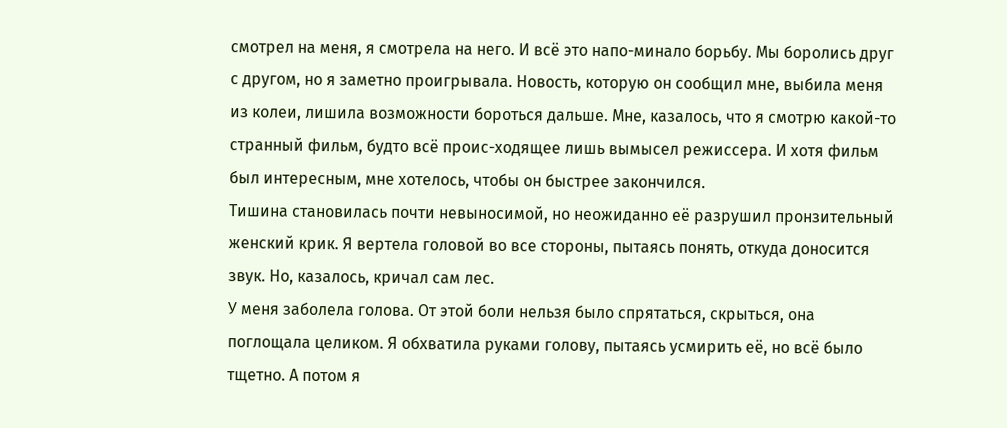смотрел на меня, я смотрела на него. И всё это напо-минало борьбу. Мы боролись друг с другом, но я заметно проигрывала. Новость, которую он сообщил мне, выбила меня из колеи, лишила возможности бороться дальше. Мне, казалось, что я смотрю какой-то странный фильм, будто всё проис-ходящее лишь вымысел режиссера. И хотя фильм был интересным, мне хотелось, чтобы он быстрее закончился.
Тишина становилась почти невыносимой, но неожиданно её разрушил пронзительный женский крик. Я вертела головой во все стороны, пытаясь понять, откуда доносится звук. Но, казалось, кричал сам лес.
У меня заболела голова. От этой боли нельзя было спрятаться, скрыться, она поглощала целиком. Я обхватила руками голову, пытаясь усмирить её, но всё было тщетно. А потом я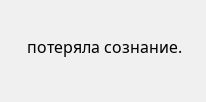потеряла сознание.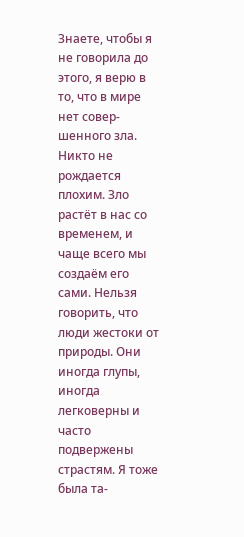Знаете, чтобы я не говорила до этого, я верю в то, что в мире нет совер-шенного зла. Никто не рождается плохим. Зло растёт в нас со временем, и чаще всего мы создаём его сами. Нельзя говорить, что люди жестоки от природы. Они иногда глупы, иногда легковерны и часто подвержены страстям. Я тоже была та-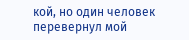кой, но один человек перевернул мой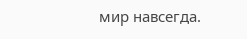мир навсегда.